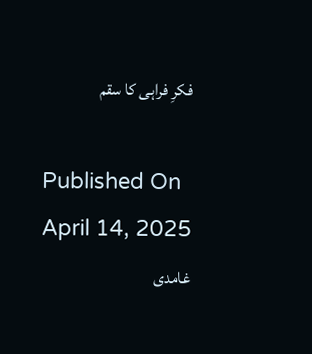فکرِ فراہی کا سقم

Published On April 14, 2025
غامدی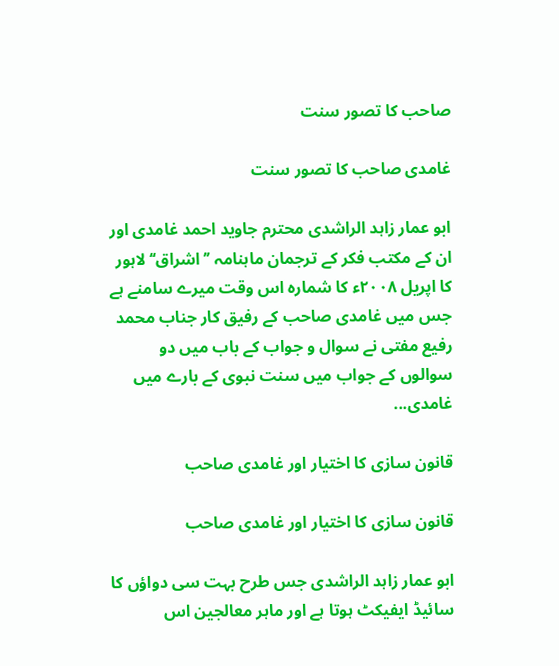صاحب کا تصور سنت

غامدی صاحب کا تصور سنت

ابو عمار زاہد الراشدی محترم جاوید احمد غامدی اور ان کے مکتب فکر کے ترجمان ماہنامہ ’’اشراق‘‘ لاہور کا اپریل ۲۰۰۸ء کا شمارہ اس وقت میرے سامنے ہے جس میں غامدی صاحب کے رفیق کار جناب محمد رفیع مفتی نے سوال و جواب کے باب میں دو سوالوں کے جواب میں سنت نبوی کے بارے میں غامدی...

قانون سازی کا اختیار اور غامدی صاحب

قانون سازی کا اختیار اور غامدی صاحب

ابو عمار زاہد الراشدی جس طرح بہت سی دواؤں کا سائیڈ ایفیکٹ ہوتا ہے اور ماہر معالجین اس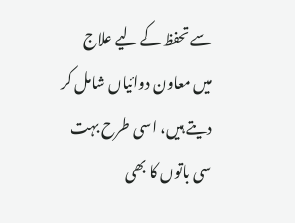سے تحفظ کے لیے علاج میں معاون دوائیاں شامل کر دیتے ہیں، اسی طرح بہت سی باتوں کا بھی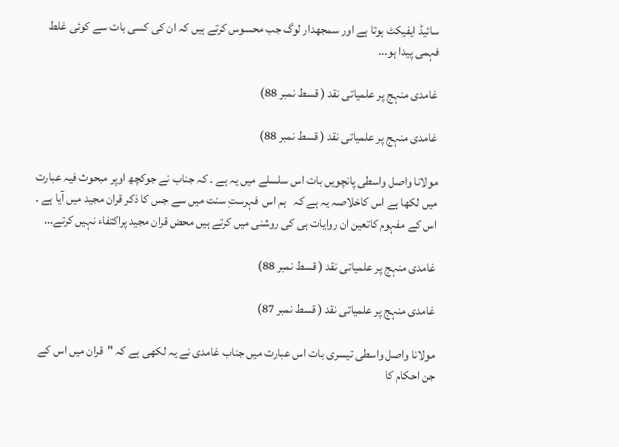سائیڈ ایفیکٹ ہوتا ہے اور سمجھدار لوگ جب محسوس کرتے ہیں کہ ان کی کسی بات سے کوئی غلط فہمی پیدا ہو...

غامدی منہج پر علمیاتی نقد ( قسط نمبر 88)

غامدی منہج پر علمیاتی نقد ( قسط نمبر 88)

مولانا واصل واسطی پانچویں بات اس سلسلے میں یہ ہے ۔ کہ جناب نے جوکچھ اوپر مبحوث فیہ عبارت میں لکھا ہے اس کاخلاصہ یہ ہے کہ   ہم اس  فہرستِ سنت میں سے جس کا ذکر قران مجید میں آیا ہے ۔ اس کے مفہوم کاتعین ان روایات ہی کی روشنی میں کرتے ہیں محض قران مجید پراکتفاء نہیں کرتے...

غامدی منہج پر علمیاتی نقد ( قسط نمبر 88)

غامدی منہج پر علمیاتی نقد ( قسط نمبر 87)

مولانا واصل واسطی تیسری بات اس عبارت میں جناب غامدی نے یہ لکھی ہے کہ "قران میں اس کے جن احکام کا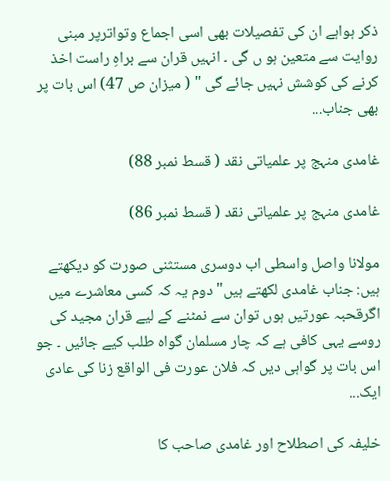ذکر ہواہے ان کی تفصیلات بھی اسی اجماع وتواترپر مبنی روایت سے متعین ہو ں گی ۔ انہیں قران سے براہِ راست اخذ کرنے کی کوشش نہیں جائے گی " ( میزان ص 47) اس بات پر بھی جناب...

غامدی منہج پر علمیاتی نقد ( قسط نمبر 88)

غامدی منہج پر علمیاتی نقد ( قسط نمبر 86)

مولانا واصل واسطی اب دوسری مستثنی صورت کو دیکھتے ہیں: جناب غامدی لکھتے ہیں" دوم یہ کہ کسی معاشرے میں اگرقحبہ عورتیں ہوں توان سے نمٹنے کے لیے قران مجید کی روسے یہی کافی ہے کہ چار مسلمان گواہ طلب کیے جائیں ۔ جو اس بات پر گواہی دیں کہ فلان عورت فی الواقع زنا کی عادی ایک...

خلیفہ کی اصطلاح اور غامدی صاحب کا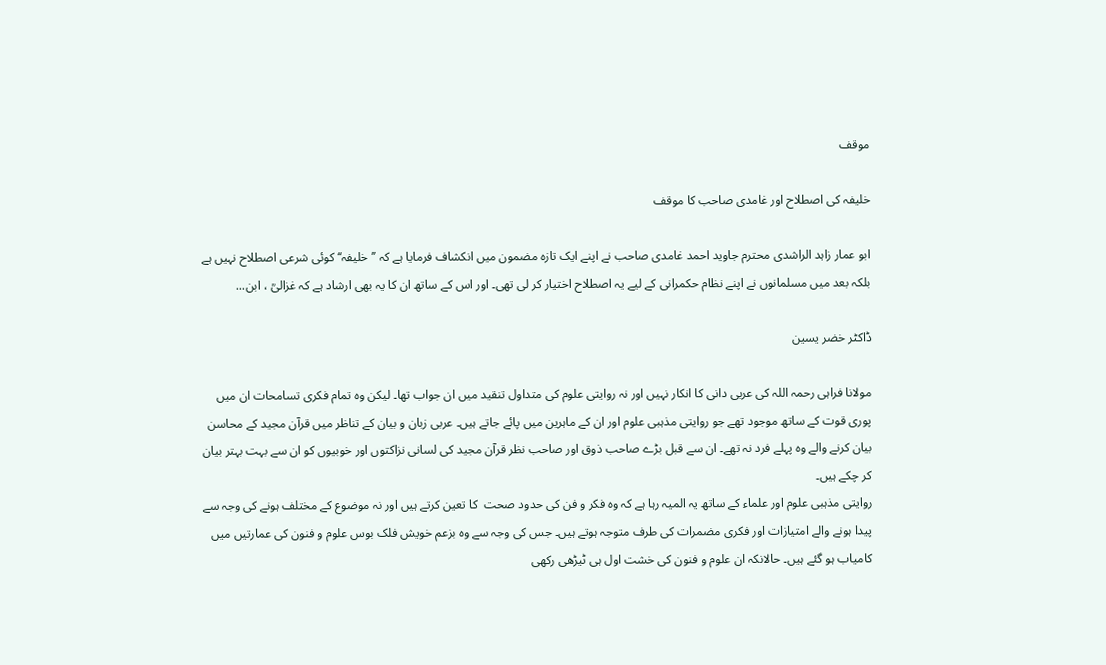موقف

خلیفہ کی اصطلاح اور غامدی صاحب کا موقف

ابو عمار زاہد الراشدی محترم جاوید احمد غامدی صاحب نے اپنے ایک تازہ مضمون میں انکشاف فرمایا ہے کہ ’’خلیفہ‘‘ کوئی شرعی اصطلاح نہیں ہے بلکہ بعد میں مسلمانوں نے اپنے نظام حکمرانی کے لیے یہ اصطلاح اختیار کر لی تھی۔ اور اس کے ساتھ ان کا یہ بھی ارشاد ہے کہ غزالیؒ ، ابن...

ڈاکٹر خضر یسین

مولانا فراہی رحمہ اللہ کی عربی دانی کا انکار نہیں اور نہ روایتی علوم کی متداول تنقید میں ان جواب تھا۔ لیکن وہ تمام فکری تسامحات ان میں پوری قوت کے ساتھ موجود تھے جو روایتی مذہبی علوم اور ان کے ماہرین میں پائے جاتے ہیں۔ عربی زبان و بیان کے تناظر میں قرآن مجید کے محاسن بیان کرنے والے وہ پہلے فرد نہ تھے۔ ان سے قبل بڑے صاحب ذوق اور صاحب نظر قرآن مجید کی لسانی نزاکتوں اور خوبیوں کو ان سے بہت بہتر بیان کر چکے ہیں۔
روایتی مذہبی علوم اور علماء کے ساتھ یہ المیہ رہا ہے کہ وہ فکر و فن کی حدود صحت  کا تعین کرتے ہیں اور نہ موضوع کے مختلف ہونے کی وجہ سے پیدا ہونے والے امتیازات اور فکری مضمرات کی طرف متوجہ ہوتے ہیں۔ جس کی وجہ سے وہ بزعم خویش فلک بوس علوم و فنون کی عمارتیں میں کامیاب ہو گئے ہیں۔ حالانکہ ان علوم و فنون کی خشت اول ہی ٹیڑھی رکھی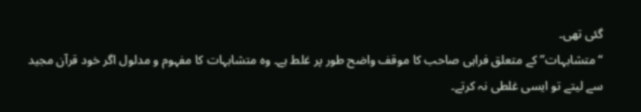گئی تھی۔
“متشابہات” کے متعلق فراہی صاحب کا موقف واضح طور پر غلط ہے۔ وہ متشابہات کا مفہوم و مدلول اگر خود قرآن مجید سے لیتے تو ایسی غلطی نہ کرتے۔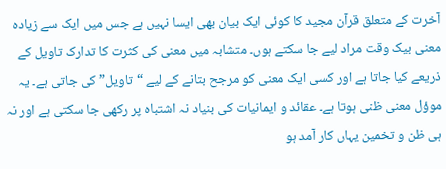آخرت کے متعلق قرآن مجید کا کوئی ایک بیان بھی ایسا نہیں ہے جس میں ایک سے زیادہ معنی بیک وقت مراد لیے جا سکتے ہوں۔ متشابہ میں معنی کی کثرت کا تدارک تاویل کے ذریعے کیا جاتا ہے اور کسی ایک معنی کو مرجح بتانے کے لیے “تاویل” کی جاتی ہے۔ یہ موؤل معنی ظنی ہوتا ہے۔ عقائد و ایمانیات کی بنیاد نہ اشتباہ پر رکھی جا سکتی ہے اور نہ ہی ظن و تخمین یہاں کار آمد ہو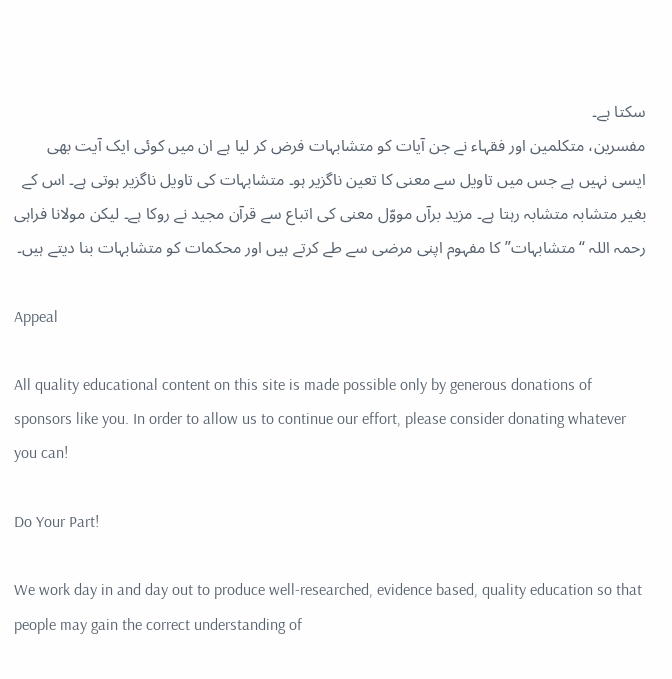سکتا ہے۔
مفسرین، متکلمین اور فقہاء نے جن آیات کو متشابہات فرض کر لیا ہے ان میں کوئی ایک آیت بھی ایسی نہیں ہے جس میں تاویل سے معنی کا تعین ناگزیر ہو۔ متشابہات کی تاویل ناگزیر ہوتی ہے۔ اس کے بغیر متشابہ متشابہ رہتا ہے۔ مزید برآں مووّل معنی کی اتباع سے قرآن مجید نے روکا ہے۔ لیکن مولانا فراہی رحمہ اللہ “متشابہات” کا مفہوم اپنی مرضی سے طے کرتے ہیں اور محکمات کو متشابہات بنا دیتے ہیں۔

Appeal

All quality educational content on this site is made possible only by generous donations of sponsors like you. In order to allow us to continue our effort, please consider donating whatever you can!

Do Your Part!

We work day in and day out to produce well-researched, evidence based, quality education so that people may gain the correct understanding of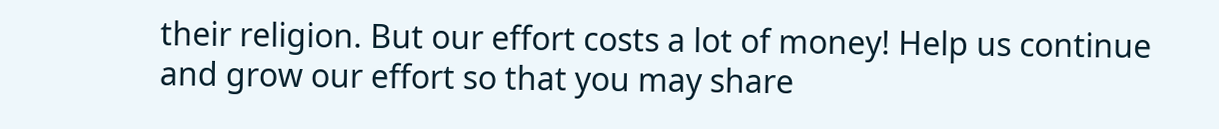their religion. But our effort costs a lot of money! Help us continue and grow our effort so that you may share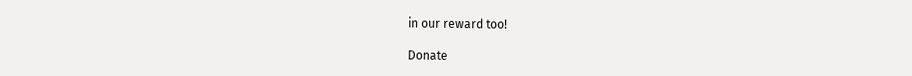in our reward too!

Donate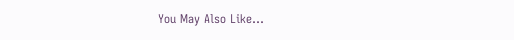You May Also Like…